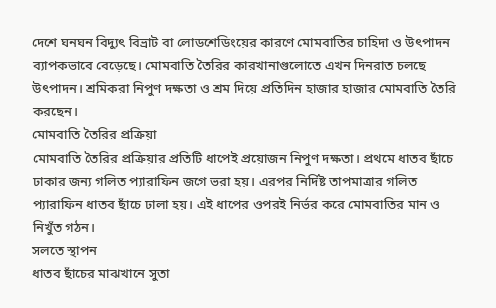দেশে ঘনঘন বিদ্যুৎ বিভ্রাট বা লোডশেডিংয়ের কারণে মোমবাতির চাহিদা ও উৎপাদন ব্যাপকভাবে বেড়েছে। মোমবাতি তৈরির কারখানাগুলোতে এখন দিনরাত চলছে উৎপাদন। শ্রমিকরা নিপুণ দক্ষতা ও শ্রম দিয়ে প্রতিদিন হাজার হাজার মোমবাতি তৈরি করছেন।
মোমবাতি তৈরির প্রক্রিয়া
মোমবাতি তৈরির প্রক্রিয়ার প্রতিটি ধাপেই প্রয়োজন নিপুণ দক্ষতা। প্রথমে ধাতব ছাঁচে ঢাকার জন্য গলিত প্যারাফিন জগে ভরা হয়। এরপর নির্দিষ্ট তাপমাত্রার গলিত প্যারাফিন ধাতব ছাঁচে ঢালা হয়। এই ধাপের ওপরই নির্ভর করে মোমবাতির মান ও নিখুঁত গঠন।
সলতে স্থাপন
ধাতব ছাঁচের মাঝখানে সুতা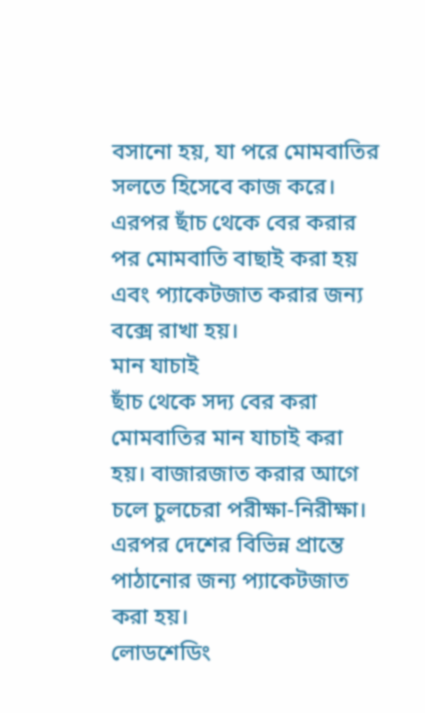বসানো হয়, যা পরে মোমবাতির সলতে হিসেবে কাজ করে। এরপর ছাঁচ থেকে বের করার পর মোমবাতি বাছাই করা হয় এবং প্যাকেটজাত করার জন্য বক্সে রাখা হয়।
মান যাচাই
ছাঁচ থেকে সদ্য বের করা মোমবাতির মান যাচাই করা হয়। বাজারজাত করার আগে চলে চুলচেরা পরীক্ষা-নিরীক্ষা। এরপর দেশের বিভিন্ন প্রান্তে পাঠানোর জন্য প্যাকেটজাত করা হয়।
লোডশেডিং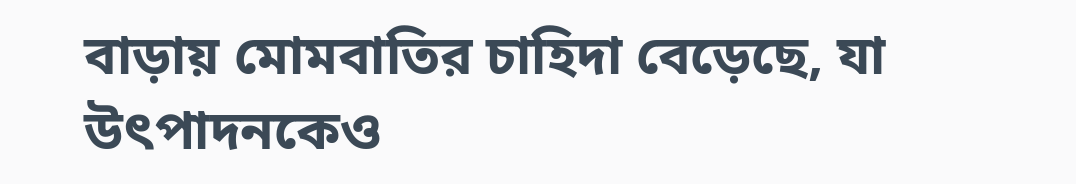বাড়ায় মোমবাতির চাহিদা বেড়েছে, যা উৎপাদনকেও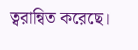ত্বরান্বিত করেছে।